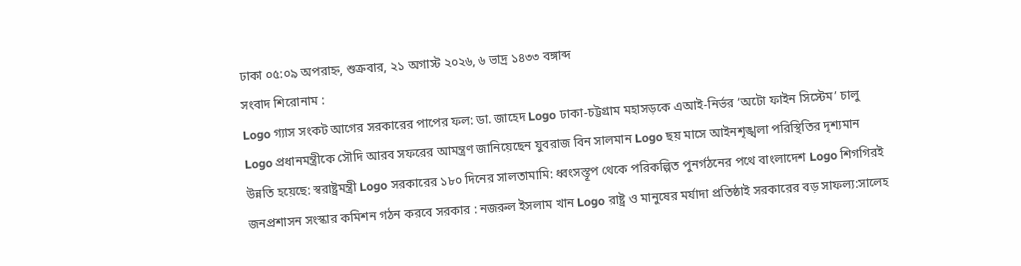ঢাকা ০৫:০৯ অপরাহ্ন, শুক্রবার, ২১ অগাস্ট ২০২৬, ৬ ভাদ্র ১৪৩৩ বঙ্গাব্দ
সংবাদ শিরোনাম :
Logo গ্যাস সংকট আগের সরকারের পাপের ফল: ডা. জাহেদ Logo ঢাকা-চট্টগ্রাম মহাসড়কে এআই-নির্ভর ‘অটো ফাইন সিস্টেম’ চালু Logo প্রধানমন্ত্রীকে সৌদি আরব সফরের আমন্ত্রণ জানিয়েছেন যুবরাজ বিন সালমান Logo ছয় মাসে আইনশৃঙ্খলা পরিস্থিতির দৃশ্যমান উন্নতি হয়েছে: স্বরাষ্ট্রমন্ত্রী Logo সরকারের ১৮০ দিনের সালতামামি: ধ্বংসস্তূপ থেকে পরিকল্পিত পুনর্গঠনের পথে বাংলাদেশ Logo শিগগিরই জনপ্রশাসন সংস্কার কমিশন গঠন করবে সরকার : নজরুল ইসলাম খান Logo রাষ্ট্র ও মানুষের মর্যাদা প্রতিষ্ঠাই সরকারের বড় সাফল্য:সালেহ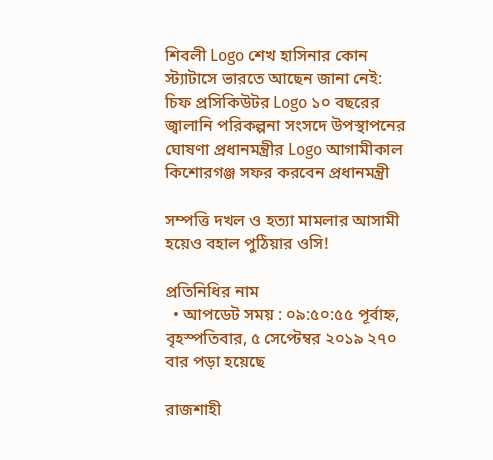শিবলী Logo শেখ হাসিনার কোন স্ট্যাটাসে ভারতে আছেন জানা নেই: চিফ প্রসিকিউটর Logo ১০ বছরের জ্বালানি পরিকল্পনা সংসদে উপস্থাপনের ঘোষণা প্রধানমন্ত্রীর Logo আগামীকাল কিশোরগঞ্জ সফর করবেন প্রধানমন্ত্রী

সম্পত্তি দখল ও হত্যা মামলার আসামী হয়েও বহাল পুঠিয়ার ওসি!

প্রতিনিধির নাম
  • আপডেট সময় : ০৯:৫০:৫৫ পূর্বাহ্ন, বৃহস্পতিবার, ৫ সেপ্টেম্বর ২০১৯ ২৭০ বার পড়া হয়েছে

রাজশাহী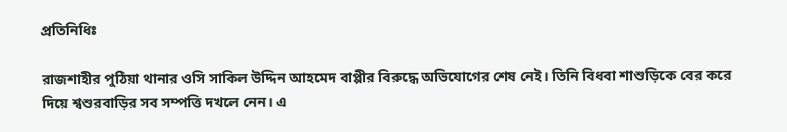প্রতিনিধিঃ

রাজশাহীর পুঠিয়া থানার ওসি সাকিল উদ্দিন আহমেদ বাপ্পীর বিরুদ্ধে অভিযোগের শেষ নেই। তিনি বিধবা শাশুড়িকে বের করে দিয়ে শ্বশুরবাড়ির সব সম্পত্তি দখলে নেন। এ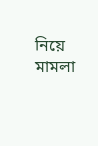নিয়ে মামলা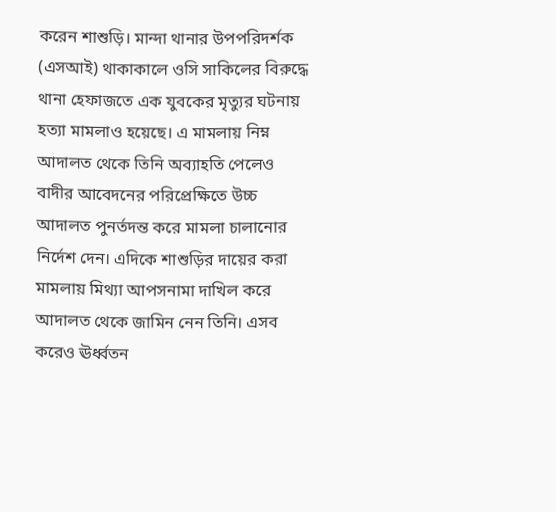করেন শাশুড়ি। মান্দা থানার উপপরিদর্শক (এসআই) থাকাকালে ওসি সাকিলের বিরুদ্ধে থানা হেফাজতে এক যুবকের মৃত্যুর ঘটনায় হত্যা মামলাও হয়েছে। এ মামলায় নিম্ন আদালত থেকে তিনি অব্যাহতি পেলেও বাদীর আবেদনের পরিপ্রেক্ষিতে উচ্চ আদালত পুনর্তদন্ত করে মামলা চালানোর নির্দেশ দেন। এদিকে শাশুড়ির দায়ের করা মামলায় মিথ্যা আপসনামা দাখিল করে আদালত থেকে জামিন নেন তিনি। এসব করেও ঊর্ধ্বতন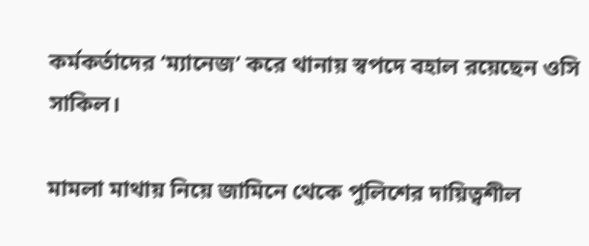কর্মকর্তাদের ‘ম্যানেজ’ করে থানায় স্বপদে বহাল রয়েছেন ওসি সাকিল।

মামলা মাথায় নিয়ে জামিনে থেকে পুলিশের দায়িত্বশীল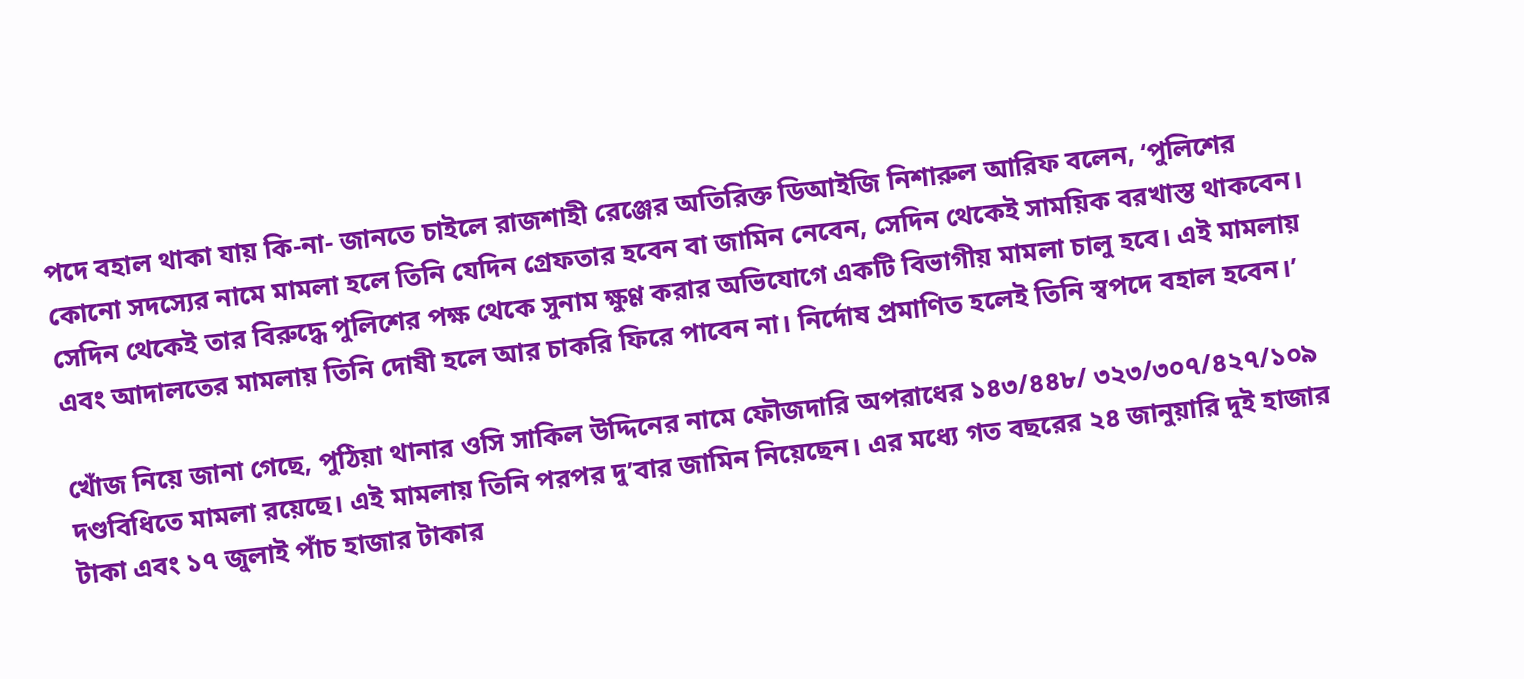পদে বহাল থাকা যায় কি-না- জানতে চাইলে রাজশাহী রেঞ্জের অতিরিক্ত ডিআইজি নিশারুল আরিফ বলেন, ‘পুলিশের কোনো সদস্যের নামে মামলা হলে তিনি যেদিন গ্রেফতার হবেন বা জামিন নেবেন, সেদিন থেকেই সাময়িক বরখাস্ত থাকবেন। সেদিন থেকেই তার বিরুদ্ধে পুলিশের পক্ষ থেকে সুনাম ক্ষুণ্ণ করার অভিযোগে একটি বিভাগীয় মামলা চালু হবে। এই মামলায় এবং আদালতের মামলায় তিনি দোষী হলে আর চাকরি ফিরে পাবেন না। নির্দোষ প্রমাণিত হলেই তিনি স্বপদে বহাল হবেন।’

খোঁজ নিয়ে জানা গেছে, পুঠিয়া থানার ওসি সাকিল উদ্দিনের নামে ফৌজদারি অপরাধের ১৪৩/৪৪৮/ ৩২৩/৩০৭/৪২৭/১০৯ দণ্ডবিধিতে মামলা রয়েছে। এই মামলায় তিনি পরপর দু’বার জামিন নিয়েছেন। এর মধ্যে গত বছরের ২৪ জানুয়ারি দুই হাজার টাকা এবং ১৭ জুলাই পাঁচ হাজার টাকার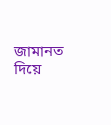জামানত দিয়ে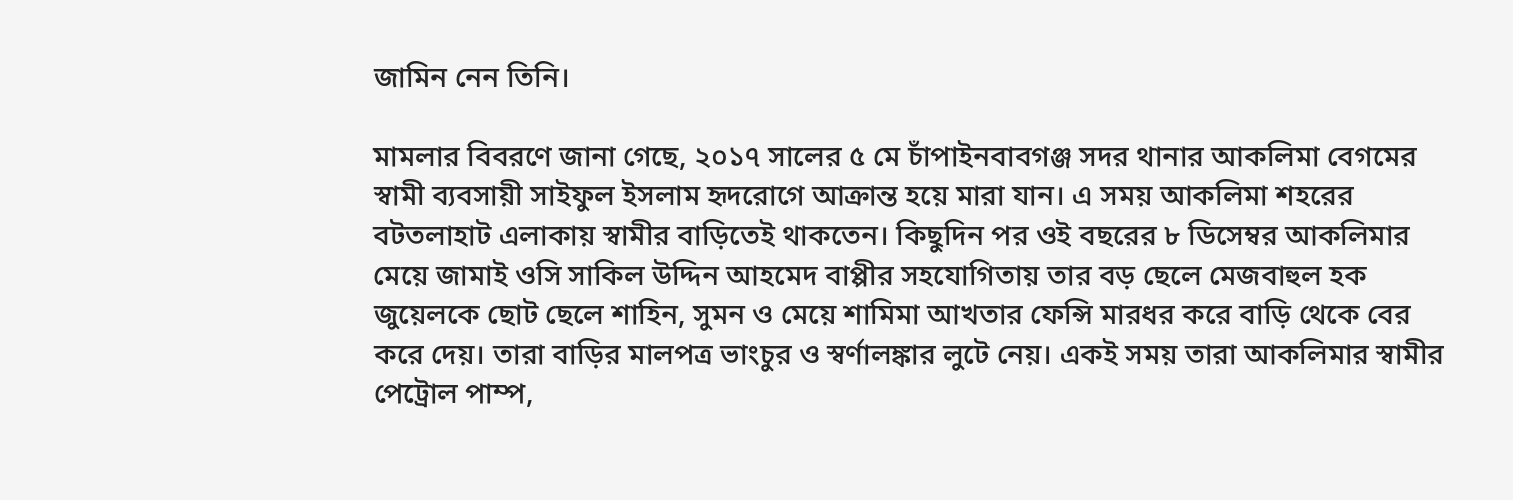জামিন নেন তিনি।

মামলার বিবরণে জানা গেছে, ২০১৭ সালের ৫ মে চাঁপাইনবাবগঞ্জ সদর থানার আকলিমা বেগমের স্বামী ব্যবসায়ী সাইফুল ইসলাম হৃদরোগে আক্রান্ত হয়ে মারা যান। এ সময় আকলিমা শহরের বটতলাহাট এলাকায় স্বামীর বাড়িতেই থাকতেন। কিছুদিন পর ওই বছরের ৮ ডিসেম্বর আকলিমার মেয়ে জামাই ওসি সাকিল উদ্দিন আহমেদ বাপ্পীর সহযোগিতায় তার বড় ছেলে মেজবাহুল হক জুয়েলকে ছোট ছেলে শাহিন, সুমন ও মেয়ে শামিমা আখতার ফেন্সি মারধর করে বাড়ি থেকে বের করে দেয়। তারা বাড়ির মালপত্র ভাংচুর ও স্বর্ণালঙ্কার লুটে নেয়। একই সময় তারা আকলিমার স্বামীর পেট্রোল পাম্প,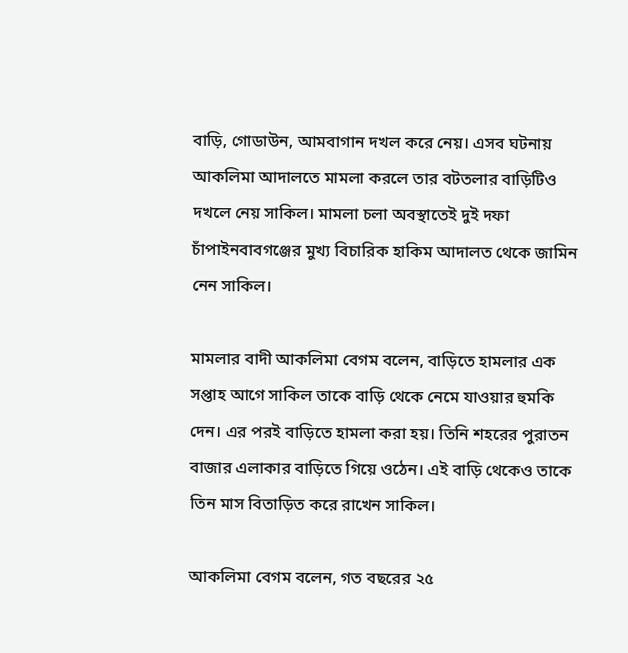বাড়ি, গোডাউন, আমবাগান দখল করে নেয়। এসব ঘটনায় আকলিমা আদালতে মামলা করলে তার বটতলার বাড়িটিও দখলে নেয় সাকিল। মামলা চলা অবস্থাতেই দুই দফা চাঁপাইনবাবগঞ্জের মুখ্য বিচারিক হাকিম আদালত থেকে জামিন নেন সাকিল।

মামলার বাদী আকলিমা বেগম বলেন, বাড়িতে হামলার এক সপ্তাহ আগে সাকিল তাকে বাড়ি থেকে নেমে যাওয়ার হুমকি দেন। এর পরই বাড়িতে হামলা করা হয়। তিনি শহরের পুরাতন বাজার এলাকার বাড়িতে গিয়ে ওঠেন। এই বাড়ি থেকেও তাকে তিন মাস বিতাড়িত করে রাখেন সাকিল।

আকলিমা বেগম বলেন, গত বছরের ২৫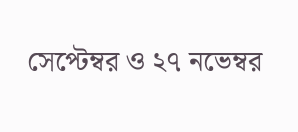সেপ্টেম্বর ও ২৭ নভেম্বর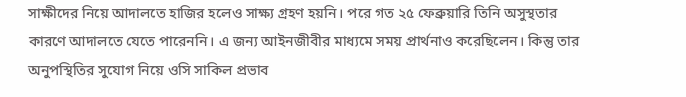সাক্ষীদের নিয়ে আদালতে হাজির হলেও সাক্ষ্য গ্রহণ হয়নি। পরে গত ২৫ ফেব্রুয়ারি তিনি অসুস্থতার কারণে আদালতে যেতে পারেননি। এ জন্য আইনজীবীর মাধ্যমে সময় প্রার্থনাও করেছিলেন। কিন্তু তার অনুপস্থিতির সুযোগ নিয়ে ওসি সাকিল প্রভাব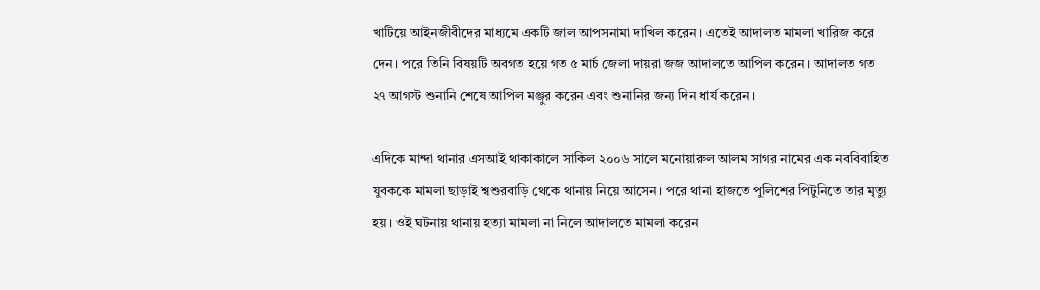খাটিয়ে আইনজীবীদের মাধ্যমে একটি জাল আপসনামা দাখিল করেন। এতেই আদালত মামলা খারিজ করে দেন। পরে তিনি বিষয়টি অবগত হয়ে গত ৫ মার্চ জেলা দায়রা জজ আদালতে আপিল করেন। আদালত গত ২৭ আগস্ট শুনানি শেষে আপিল মঞ্জুর করেন এবং শুনানির জন্য দিন ধার্য করেন।

এদিকে মান্দা থানার এসআই থাকাকালে সাকিল ২০০৬ সালে মনোয়ারুল আলম সাগর নামের এক নববিবাহিত যুবককে মামলা ছাড়াই শ্বশুরবাড়ি থেকে থানায় নিয়ে আসেন। পরে থানা হাজতে পুলিশের পিটুনিতে তার মৃত্যু হয়। ওই ঘটনায় থানায় হত্যা মামলা না নিলে আদালতে মামলা করেন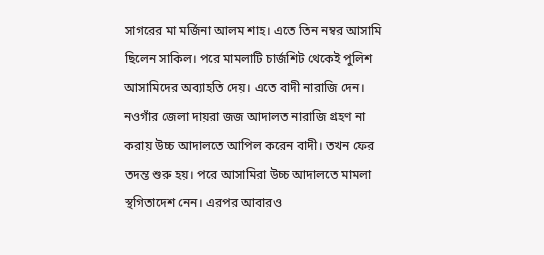সাগরের মা মর্জিনা আলম শাহ। এতে তিন নম্বর আসামি ছিলেন সাকিল। পরে মামলাটি চার্জশিট থেকেই পুলিশ আসামিদের অব্যাহতি দেয়। এতে বাদী নারাজি দেন। নওগাঁর জেলা দায়রা জজ আদালত নারাজি গ্রহণ না করায় উচ্চ আদালতে আপিল করেন বাদী। তখন ফের তদন্ত শুরু হয়। পরে আসামিরা উচ্চ আদালতে মামলা স্থগিতাদেশ নেন। এরপর আবারও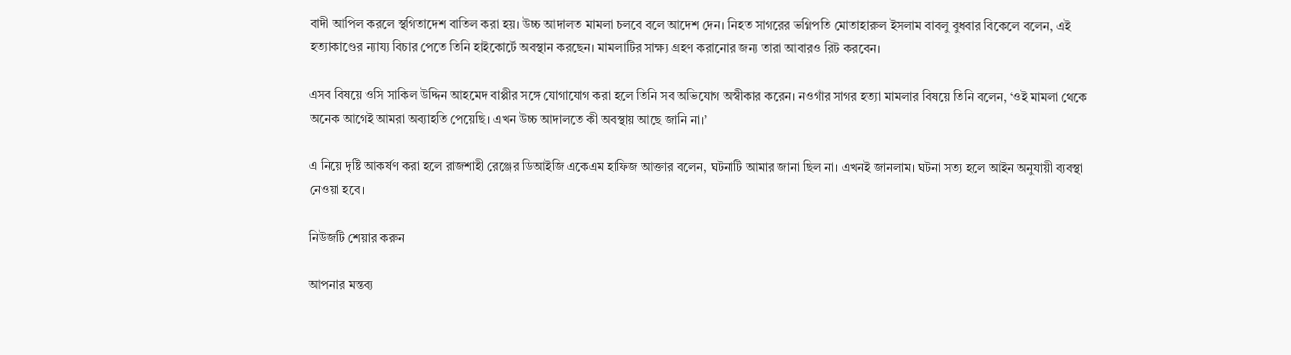বাদী আপিল করলে স্থগিতাদেশ বাতিল করা হয়। উচ্চ আদালত মামলা চলবে বলে আদেশ দেন। নিহত সাগরের ভগ্নিপতি মোতাহারুল ইসলাম বাবলু বুধবার বিকেলে বলেন, এই হত্যাকাণ্ডের ন্যায্য বিচার পেতে তিনি হাইকোর্টে অবস্থান করছেন। মামলাটির সাক্ষ্য গ্রহণ করানোর জন্য তারা আবারও রিট করবেন।

এসব বিষয়ে ওসি সাকিল উদ্দিন আহমেদ বাপ্পীর সঙ্গে যোগাযোগ করা হলে তিনি সব অভিযোগ অস্বীকার করেন। নওগাঁর সাগর হত্যা মামলার বিষয়ে তিনি বলেন, ‘ওই মামলা থেকে অনেক আগেই আমরা অব্যাহতি পেয়েছি। এখন উচ্চ আদালতে কী অবস্থায় আছে জানি না।’

এ নিয়ে দৃষ্টি আকর্ষণ করা হলে রাজশাহী রেঞ্জের ডিআইজি একেএম হাফিজ আক্তার বলেন, ঘটনাটি আমার জানা ছিল না। এখনই জানলাম। ঘটনা সত্য হলে আইন অনুযায়ী ব্যবস্থা নেওয়া হবে।

নিউজটি শেয়ার করুন

আপনার মন্তব্য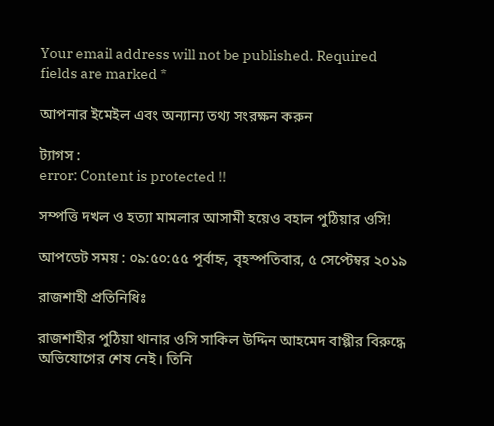Your email address will not be published. Required fields are marked *

আপনার ইমেইল এবং অন্যান্য তথ্য সংরক্ষন করুন

ট্যাগস :
error: Content is protected !!

সম্পত্তি দখল ও হত্যা মামলার আসামী হয়েও বহাল পুঠিয়ার ওসি!

আপডেট সময় : ০৯:৫০:৫৫ পূর্বাহ্ন, বৃহস্পতিবার, ৫ সেপ্টেম্বর ২০১৯

রাজশাহী প্রতিনিধিঃ

রাজশাহীর পুঠিয়া থানার ওসি সাকিল উদ্দিন আহমেদ বাপ্পীর বিরুদ্ধে অভিযোগের শেষ নেই। তিনি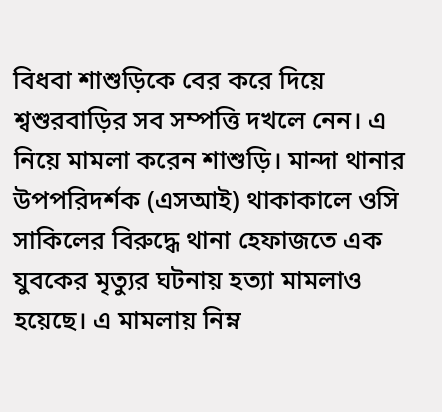বিধবা শাশুড়িকে বের করে দিয়ে শ্বশুরবাড়ির সব সম্পত্তি দখলে নেন। এ নিয়ে মামলা করেন শাশুড়ি। মান্দা থানার উপপরিদর্শক (এসআই) থাকাকালে ওসি সাকিলের বিরুদ্ধে থানা হেফাজতে এক যুবকের মৃত্যুর ঘটনায় হত্যা মামলাও হয়েছে। এ মামলায় নিম্ন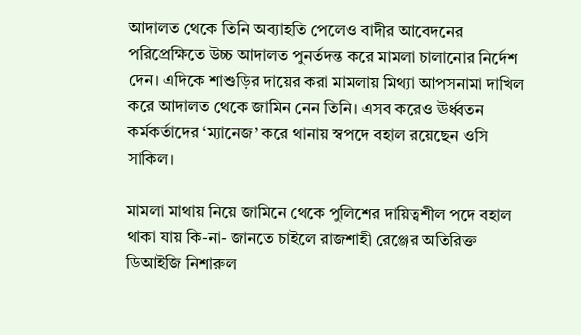আদালত থেকে তিনি অব্যাহতি পেলেও বাদীর আবেদনের পরিপ্রেক্ষিতে উচ্চ আদালত পুনর্তদন্ত করে মামলা চালানোর নির্দেশ দেন। এদিকে শাশুড়ির দায়ের করা মামলায় মিথ্যা আপসনামা দাখিল করে আদালত থেকে জামিন নেন তিনি। এসব করেও ঊর্ধ্বতন কর্মকর্তাদের ‘ম্যানেজ’ করে থানায় স্বপদে বহাল রয়েছেন ওসি সাকিল।

মামলা মাথায় নিয়ে জামিনে থেকে পুলিশের দায়িত্বশীল পদে বহাল থাকা যায় কি-না- জানতে চাইলে রাজশাহী রেঞ্জের অতিরিক্ত ডিআইজি নিশারুল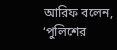আরিফ বলেন, ‘পুলিশের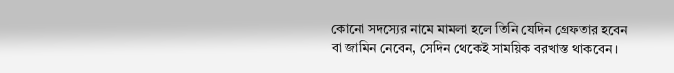কোনো সদস্যের নামে মামলা হলে তিনি যেদিন গ্রেফতার হবেন বা জামিন নেবেন, সেদিন থেকেই সাময়িক বরখাস্ত থাকবেন।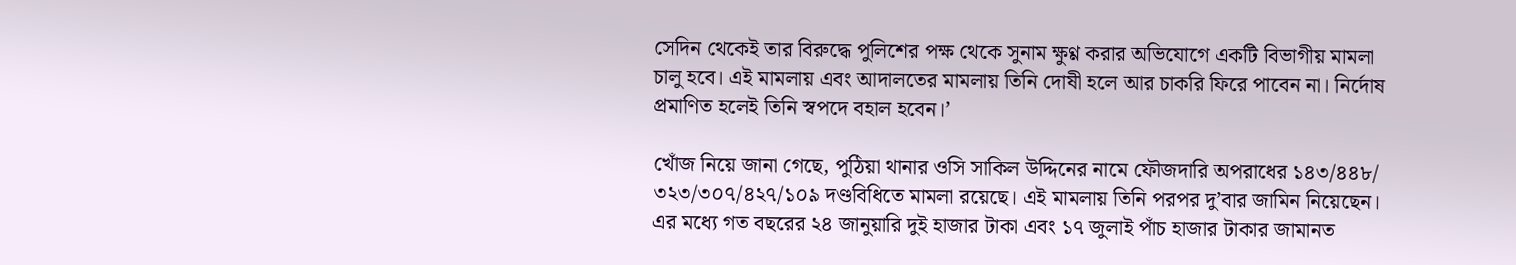সেদিন থেকেই তার বিরুদ্ধে পুলিশের পক্ষ থেকে সুনাম ক্ষুণ্ণ করার অভিযোগে একটি বিভাগীয় মামলা চালু হবে। এই মামলায় এবং আদালতের মামলায় তিনি দোষী হলে আর চাকরি ফিরে পাবেন না। নির্দোষ প্রমাণিত হলেই তিনি স্বপদে বহাল হবেন।’

খোঁজ নিয়ে জানা গেছে, পুঠিয়া থানার ওসি সাকিল উদ্দিনের নামে ফৌজদারি অপরাধের ১৪৩/৪৪৮/ ৩২৩/৩০৭/৪২৭/১০৯ দণ্ডবিধিতে মামলা রয়েছে। এই মামলায় তিনি পরপর দু’বার জামিন নিয়েছেন। এর মধ্যে গত বছরের ২৪ জানুয়ারি দুই হাজার টাকা এবং ১৭ জুলাই পাঁচ হাজার টাকার জামানত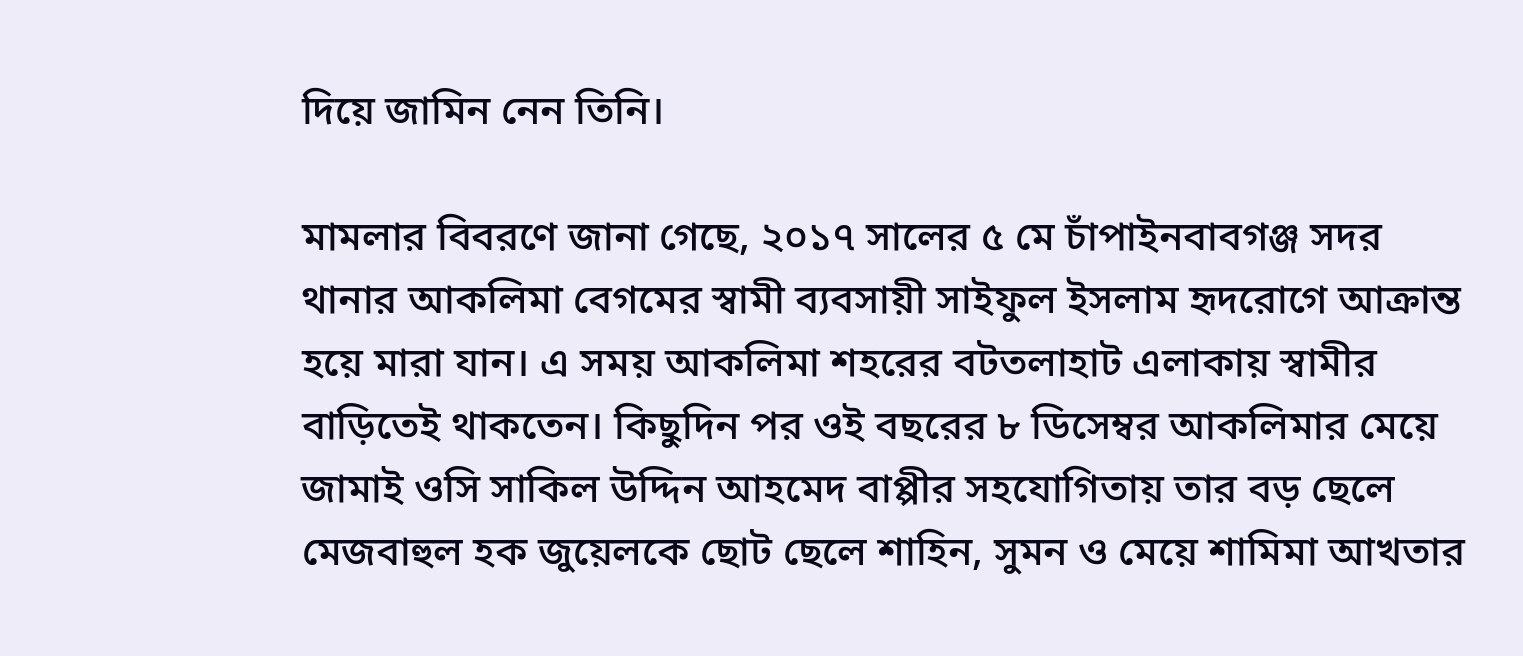দিয়ে জামিন নেন তিনি।

মামলার বিবরণে জানা গেছে, ২০১৭ সালের ৫ মে চাঁপাইনবাবগঞ্জ সদর থানার আকলিমা বেগমের স্বামী ব্যবসায়ী সাইফুল ইসলাম হৃদরোগে আক্রান্ত হয়ে মারা যান। এ সময় আকলিমা শহরের বটতলাহাট এলাকায় স্বামীর বাড়িতেই থাকতেন। কিছুদিন পর ওই বছরের ৮ ডিসেম্বর আকলিমার মেয়ে জামাই ওসি সাকিল উদ্দিন আহমেদ বাপ্পীর সহযোগিতায় তার বড় ছেলে মেজবাহুল হক জুয়েলকে ছোট ছেলে শাহিন, সুমন ও মেয়ে শামিমা আখতার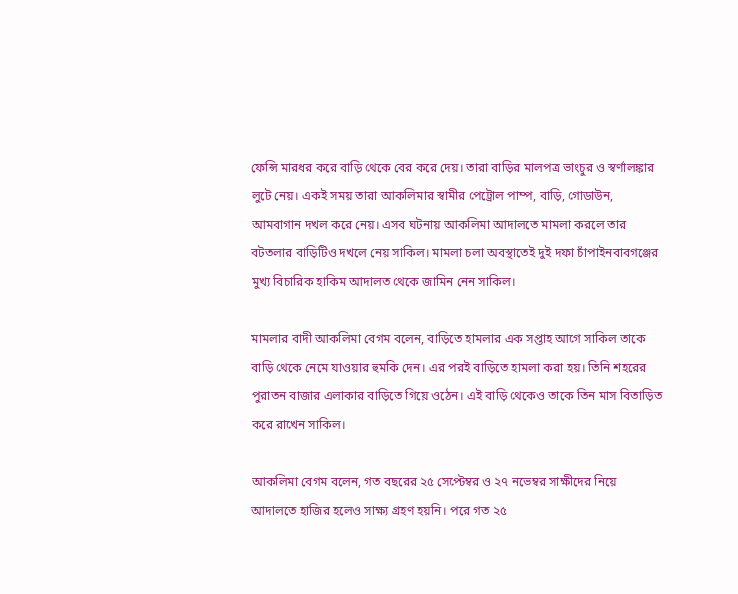ফেন্সি মারধর করে বাড়ি থেকে বের করে দেয়। তারা বাড়ির মালপত্র ভাংচুর ও স্বর্ণালঙ্কার লুটে নেয়। একই সময় তারা আকলিমার স্বামীর পেট্রোল পাম্প, বাড়ি, গোডাউন, আমবাগান দখল করে নেয়। এসব ঘটনায় আকলিমা আদালতে মামলা করলে তার বটতলার বাড়িটিও দখলে নেয় সাকিল। মামলা চলা অবস্থাতেই দুই দফা চাঁপাইনবাবগঞ্জের মুখ্য বিচারিক হাকিম আদালত থেকে জামিন নেন সাকিল।

মামলার বাদী আকলিমা বেগম বলেন, বাড়িতে হামলার এক সপ্তাহ আগে সাকিল তাকে বাড়ি থেকে নেমে যাওয়ার হুমকি দেন। এর পরই বাড়িতে হামলা করা হয়। তিনি শহরের পুরাতন বাজার এলাকার বাড়িতে গিয়ে ওঠেন। এই বাড়ি থেকেও তাকে তিন মাস বিতাড়িত করে রাখেন সাকিল।

আকলিমা বেগম বলেন, গত বছরের ২৫ সেপ্টেম্বর ও ২৭ নভেম্বর সাক্ষীদের নিয়ে আদালতে হাজির হলেও সাক্ষ্য গ্রহণ হয়নি। পরে গত ২৫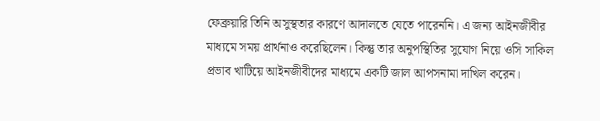ফেব্রুয়ারি তিনি অসুস্থতার কারণে আদালতে যেতে পারেননি। এ জন্য আইনজীবীর মাধ্যমে সময় প্রার্থনাও করেছিলেন। কিন্তু তার অনুপস্থিতির সুযোগ নিয়ে ওসি সাকিল প্রভাব খাটিয়ে আইনজীবীদের মাধ্যমে একটি জাল আপসনামা দাখিল করেন।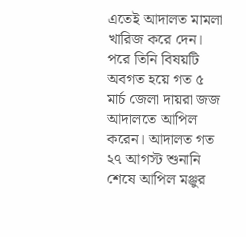এতেই আদালত মামলা খারিজ করে দেন। পরে তিনি বিষয়টি অবগত হয়ে গত ৫ মার্চ জেলা দায়রা জজ আদালতে আপিল করেন। আদালত গত ২৭ আগস্ট শুনানি শেষে আপিল মঞ্জুর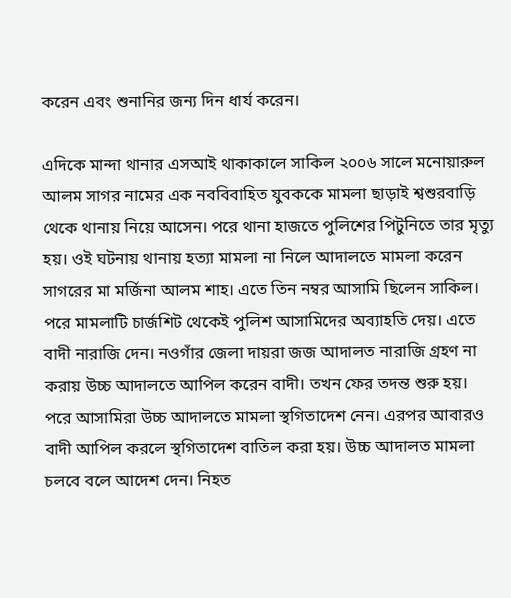করেন এবং শুনানির জন্য দিন ধার্য করেন।

এদিকে মান্দা থানার এসআই থাকাকালে সাকিল ২০০৬ সালে মনোয়ারুল আলম সাগর নামের এক নববিবাহিত যুবককে মামলা ছাড়াই শ্বশুরবাড়ি থেকে থানায় নিয়ে আসেন। পরে থানা হাজতে পুলিশের পিটুনিতে তার মৃত্যু হয়। ওই ঘটনায় থানায় হত্যা মামলা না নিলে আদালতে মামলা করেন সাগরের মা মর্জিনা আলম শাহ। এতে তিন নম্বর আসামি ছিলেন সাকিল। পরে মামলাটি চার্জশিট থেকেই পুলিশ আসামিদের অব্যাহতি দেয়। এতে বাদী নারাজি দেন। নওগাঁর জেলা দায়রা জজ আদালত নারাজি গ্রহণ না করায় উচ্চ আদালতে আপিল করেন বাদী। তখন ফের তদন্ত শুরু হয়। পরে আসামিরা উচ্চ আদালতে মামলা স্থগিতাদেশ নেন। এরপর আবারও বাদী আপিল করলে স্থগিতাদেশ বাতিল করা হয়। উচ্চ আদালত মামলা চলবে বলে আদেশ দেন। নিহত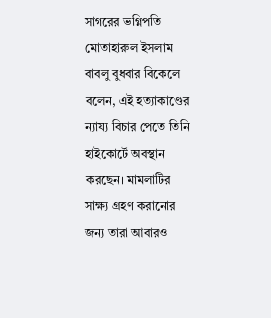সাগরের ভগ্নিপতি মোতাহারুল ইসলাম বাবলু বুধবার বিকেলে বলেন, এই হত্যাকাণ্ডের ন্যায্য বিচার পেতে তিনি হাইকোর্টে অবস্থান করছেন। মামলাটির সাক্ষ্য গ্রহণ করানোর জন্য তারা আবারও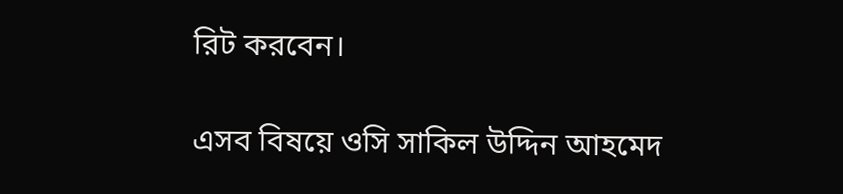রিট করবেন।

এসব বিষয়ে ওসি সাকিল উদ্দিন আহমেদ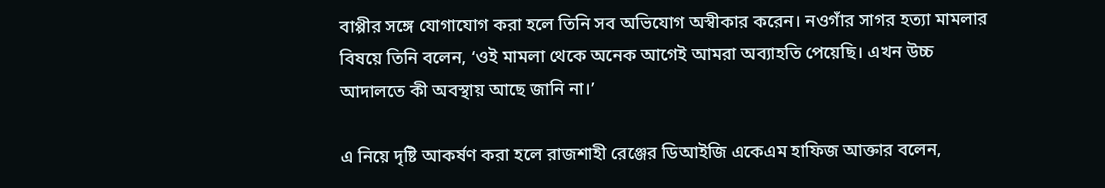বাপ্পীর সঙ্গে যোগাযোগ করা হলে তিনি সব অভিযোগ অস্বীকার করেন। নওগাঁর সাগর হত্যা মামলার বিষয়ে তিনি বলেন, ‘ওই মামলা থেকে অনেক আগেই আমরা অব্যাহতি পেয়েছি। এখন উচ্চ আদালতে কী অবস্থায় আছে জানি না।’

এ নিয়ে দৃষ্টি আকর্ষণ করা হলে রাজশাহী রেঞ্জের ডিআইজি একেএম হাফিজ আক্তার বলেন,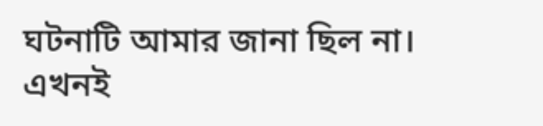ঘটনাটি আমার জানা ছিল না। এখনই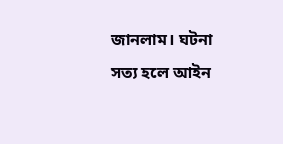জানলাম। ঘটনা সত্য হলে আইন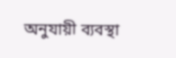অনুযায়ী ব্যবস্থা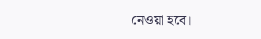নেওয়া হবে।